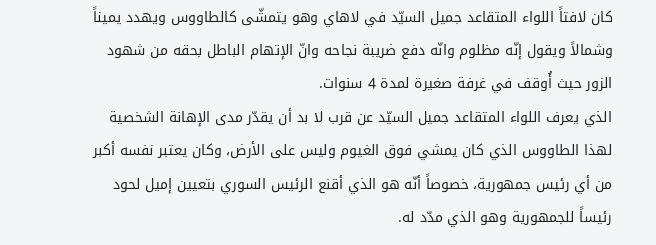كان لافتاً اللواء المتقاعد جميل السيّد في لاهاي وهو يتمشّى كالطاووس ويهدد يميناً وشمالاً ويقول إنّه مظلوم وانّه دفع ضريبة نجاحه وانّ الإتهام الباطل بحقه من شهود الزور حيث أُوقف في غرفة صغيرة لمدة 4 سنوات.
الذي يعرف اللواء المتقاعد جميل السيّد عن قرب لا بد أن يقدّر مدى الإهانة الشخصية لهذا الطاووس الذي كان يمشي فوق الغيوم وليس على الأرض، وكان يعتبر نفسه أكبر من أي رئيس جمهورية، خصوصاً أنّه هو الذي أقنع الرئيس السوري بتعيين إميل لحود رئيساً للجمهورية وهو الذي مدّد له.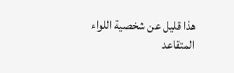هذا قليل عن شخصية اللواء المتقاعد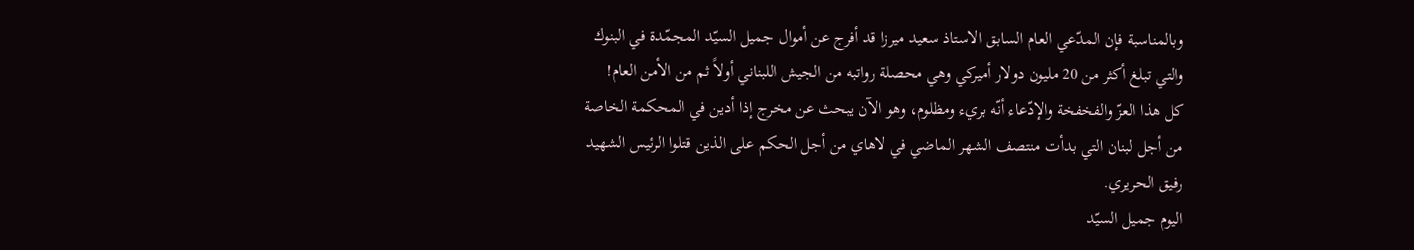وبالمناسبة فإن المدّعي العام السابق الاستاذ سعيد ميرزا قد أفرج عن أموال جميل السيّد المجمّدة في البنوك والتي تبلغ أكثر من 20 مليون دولار أميركي وهي محصلة رواتبه من الجيش اللبناني أولاً ثم من الأمن العام!
كل هذا العزّ والفخفخة والإدّعاء أنّه بريء ومظلوم، وهو الآن يبحث عن مخرج إذا أدين في المحكمة الخاصة من أجل لبنان التي بدأت منتصف الشهر الماضي في لاهاي من أجل الحكم على الذين قتلوا الرئيس الشهيد رفيق الحريري.
اليوم جميل السيّد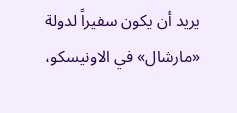يريد أن يكون سفيراً لدولة «مارشال» في الاونيسكو،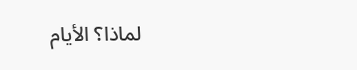لماذا؟ الأيام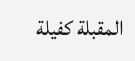المقبلة كفيلة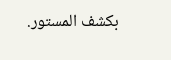بكشف المستور.